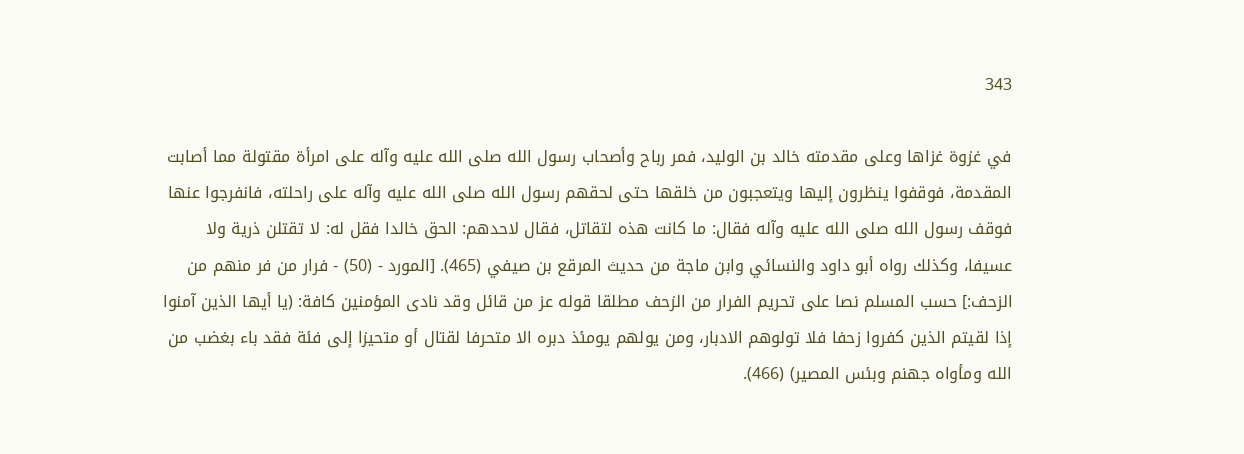343

في غزوة غزاها وعلى مقدمته خالد بن الوليد، فمر رباح وأصحاب رسول الله صلى الله عليه وآله على امرأة مقتولة مما أصابت المقدمة، فوقفوا ينظرون إليها ويتعجبون من خلقها حتى لحقهم رسول الله صلى الله عليه وآله على راحلته، فانفرجوا عنها فوقف رسول الله صلى الله عليه وآله فقال: ما كانت هذه لتقاتل، فقال لاحدهم: الحق خالدا فقل له: لا تقتلن ذرية ولا عسيفا، وكذلك رواه أبو داود والنسائي وابن ماجة من حديث المرقع بن صيفي (465). [المورد - (50) - فرار من فر منهم من الزحف:] حسب المسلم نصا على تحريم الفرار من الزحف مطلقا قوله عز من قائل وقد نادى المؤمنين كافة: (يا أيها الذين آمنوا إذا لقيتم الذين كفروا زحفا فلا تولوهم الادبار، ومن يولهم يومئذ دبره الا متحرفا لقتال أو متحيزا إلى فئة فقد باء بغضب من الله ومأواه جهنم وبئس المصير) (466).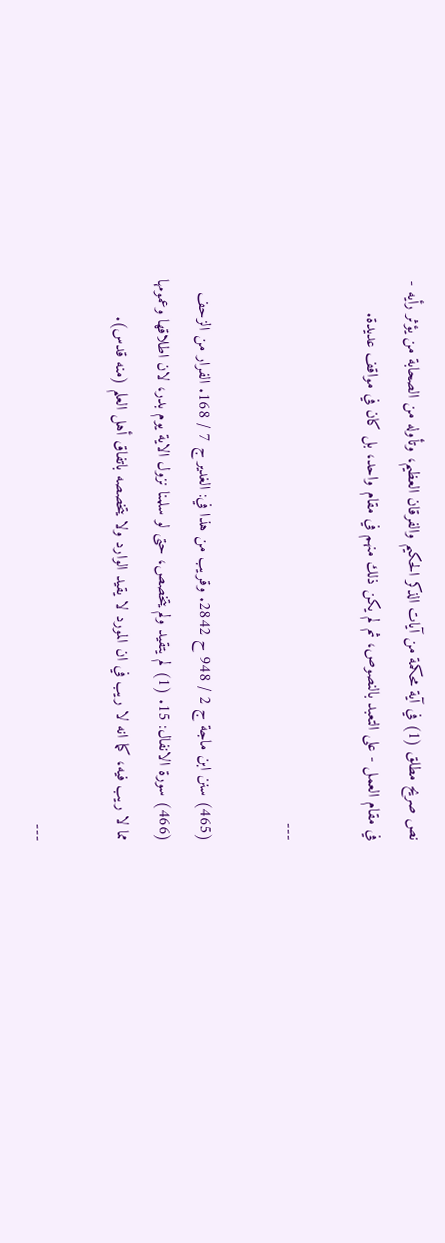نص صريح مطلق (1) في آية محكمة من آيات الذكر الحكيم والفرقان العظيم، وتأوله من الصحابة من يؤثر رأيه - في مقام العمل - على التعبد بالنصوص، ثم لم يكن ذلك منهم في مقام واحد، بل كان في مواقف عديدة.

---

(465) سنن ابن ماجة ج 2 / 948 ح 2842. وقريب من هذا في: الغدير ج 7 / 168. الفرار من الزحف (466) سورة الانفال: 15. (1) لم يتقيد ولم يتخصص، حتى لو سلمنا نزول الاية يوم بدر، لان اطلاقها وعمومها مما لا ريب فيه، كما انه لا ريب في ان المورد لا يقيد الوارد ولا يتخصصه باتفاق أهل العلم (منه قدس).

---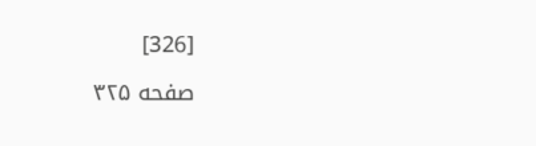[326]

صفحه ۳۲۵